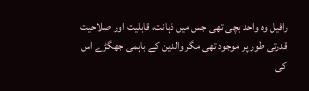رافیل وہ واحد بچی تھی جس میں ذہانت، قابلیت اور صلاحیت قدرتی طور پر موجود تھی مگر والدین کے باہمی جھگڑے اس کی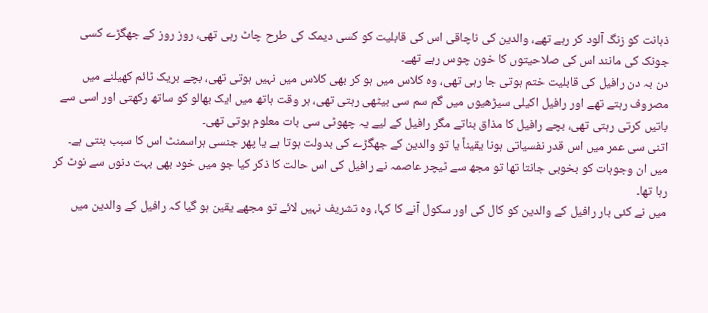ذہانت کو زنگ آلود کر رہے تھے، والدین کی ناچاقی اس کی قابلیت کو کسی دیمک کی طرح چاٹ رہی تھی، روز روز کے جھگڑے کسی جونک کی مانند اس کی صلاحیتوں کا خون چوس رہے تھے۔
دن بہ دن رافیل کی قابلیت ختم ہوتی جا رہی تھی، وہ کلاس میں ہو کر بھی کلاس میں نہیں ہوتی تھی، بچے بریک ٹائم کھیلنے میں مصروف رہتے تھے اور رافیل اکیلی سیڑھیوں میں گم سم سی بیٹھی رہتی تھی، ہر وقت ہاتھ میں ایک بھالو کو ساتھ رکھتی اور اسی سے باتیں کرتی رہتی تھی، بچے رافیل کا مذاق بناتے مگر رافیل کے لیے یہ چھوٹی سی بات معلوم ہوتی تھی۔
اتنی سی عمر میں اس قدر نفسیاتی ہونا یقیناً یا تو والدین کے جھگڑے کی بدولت ہوتا ہے یا پھر جنسی ہراسمنٹ اس کا سبب بنتی ہے۔
میں ان وجوہات کو بخوبی جانتا تھا تو مجھ سے ٹیچر عاصمہ نے رافیل کی اس حالت کا ذکر کیا جو میں خود بھی بہت دنوں سے نوٹ کر رہا تھا۔
میں نے کئی بار رافیل کے والدین کو کال کی اور سکول آنے کا کہا، وہ تشریف نہیں لائے تو مجھے یقین ہو گیا کہ رافیل کے والدین میں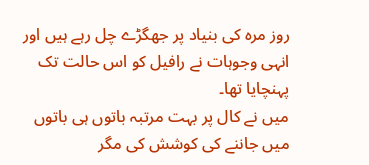روز مرہ کی بنیاد پر جھگڑے چل رہے ہیں اور انہی وجوہات نے رافیل کو اس حالت تک پہنچایا تھا۔
میں نے کال پر بہت مرتبہ باتوں ہی باتوں میں جاننے کی کوشش کی مگر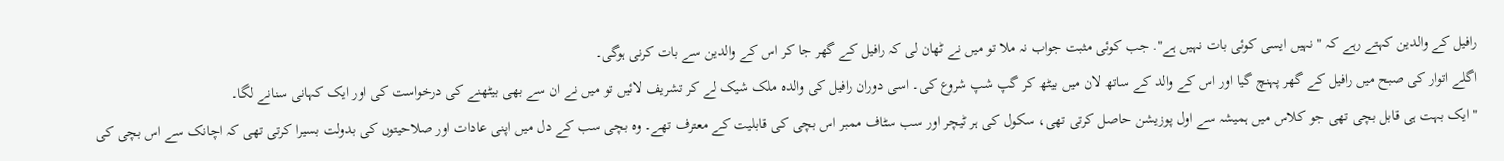رافیل کے والدین کہتے رہے کہ " نہیں ایسی کوئی بات نہیں ہے". جب کوئی مثبت جواب نہ ملا تو میں نے ٹھان لی کہ رافیل کے گھر جا کر اس کے والدین سے بات کرنی ہوگی۔
اگلے اتوار کی صبح میں رافیل کے گھر پہنچ گیا اور اس کے والد کے ساتھ لان میں بیٹھ کر گپ شپ شروع کی۔ اسی دوران رافیل کی والدہ ملک شیک لے کر تشریف لائیں تو میں نے ان سے بھی بیٹھنے کی درخواست کی اور ایک کہانی سنانے لگا۔
" ایک بہت ہی قابل بچی تھی جو کلاس میں ہمیشہ سے اول پوزیشن حاصل کرتی تھی، سکول کی ہر ٹیچر اور سب سٹاف ممبر اس بچی کی قابلیت کے معترف تھے۔ وہ بچی سب کے دل میں اپنی عادات اور صلاحیتوں کی بدولت بسیرا کرتی تھی کہ اچانک سے اس بچی کی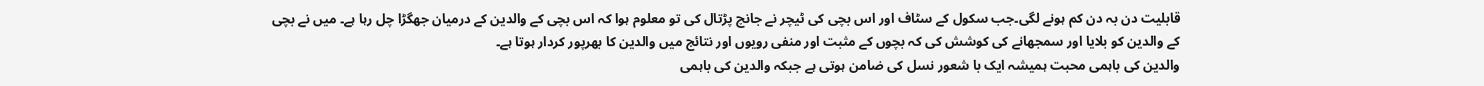قابلیت دن بہ دن کم ہونے لگی۔جب سکول کے سٹاف اور اس بچی کی ٹیچر نے جانچ پڑتال کی تو معلوم ہوا کہ اس بچی کے والدین کے درمیان جھگڑا چل رہا ہے۔ میں نے بچی کے والدین کو بلایا اور سمجھانے کی کوشش کی کہ بچوں کے مثبت اور منفی رویوں اور نتائج میں والدین کا بھرپور کردار ہوتا ہے۔
والدین کی باہمی محبت ہمیشہ ایک با شعور نسل کی ضامن ہوتی ہے جبکہ والدین کی باہمی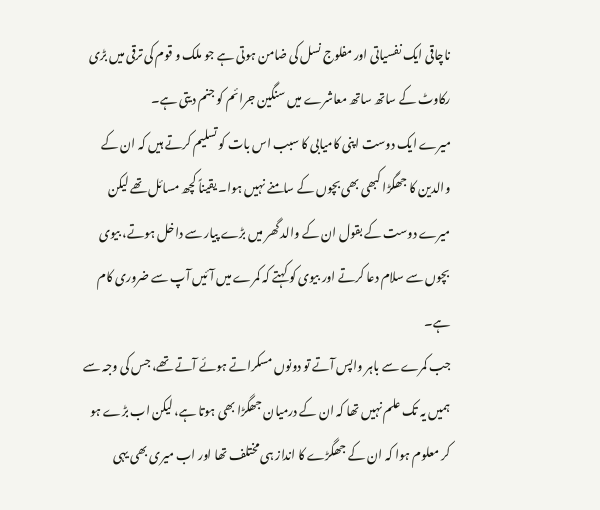ناچاقی ایک نفسیاتی اور مفلوج نسل کی ضامن ہوتی ہے جو ملک و قوم کی ترقی میں بڑی رکاوٹ کے ساتھ ساتھ معاشرے میں سنگین جرائم کو جنم دیتی ہے۔
میرے ایک دوست اپنی کامیابی کا سبب اس بات کو تسلیم کرتے ہیں کہ ان کے والدین کا جھگڑا کبھی بھی بچوں کے سامنے نہیں ہوا۔ یقیناً کچھ مسائل تھے لیکن میرے دوست کے بقول ان کے والد گھر میں بڑے پیار سے داخل ہوتے، بیوی بچوں سے سلام دعا کرتے اور بیوی کو کہتے کہ کمرے میں آئیں آپ سے ضروری کام ہے۔
جب کمرے سے باہر واپس آتے تو دونوں مسکراتے ہوئے آتے تھے، جس کی وجہ سے ہمیں یہ تک علم نہیں تھا کہ ان کے درمیان جھگڑا بھی ہوتا ہے، لیکن اب بڑے ہو کر معلوم ہوا کہ ان کے جھگڑے کا انداز ہی مختلف تھا اور اب میری بھی یہی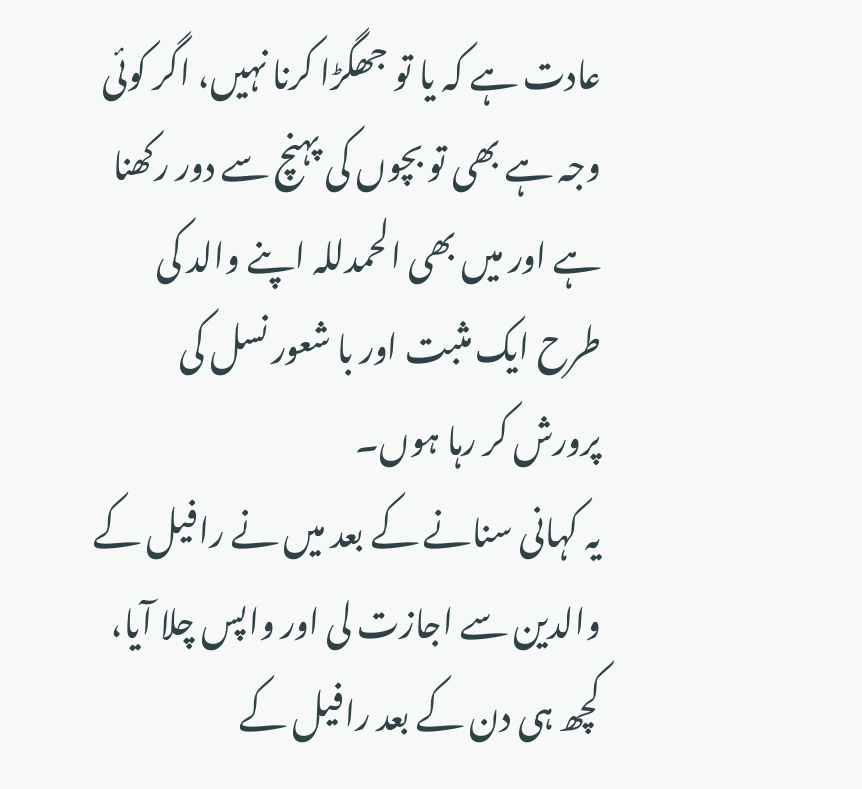عادت ہے کہ یا تو جھگڑا کرنا نہیں، اگر کوئی وجہ ہے بھی تو بچوں کی پہنچ سے دور رکھنا ہے اور میں بھی الحمدللہ اپنے والد کی طرح ایک مثبت اور با شعور نسل کی پرورش کر رہا ہوں۔
یہ کہانی سنانے کے بعد میں نے رافیل کے والدین سے اجازت لی اور واپس چلا آیا، کچھ ہی دن کے بعد رافیل کے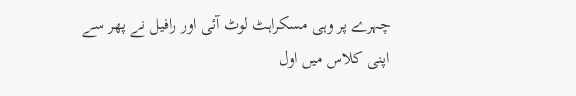چہرے پر وہی مسکراہٹ لوٹ آئی اور رافیل نے پھر سے اپنی کلاس میں اول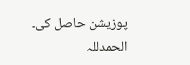پوزیشن حاصل کی۔ الحمدللہ